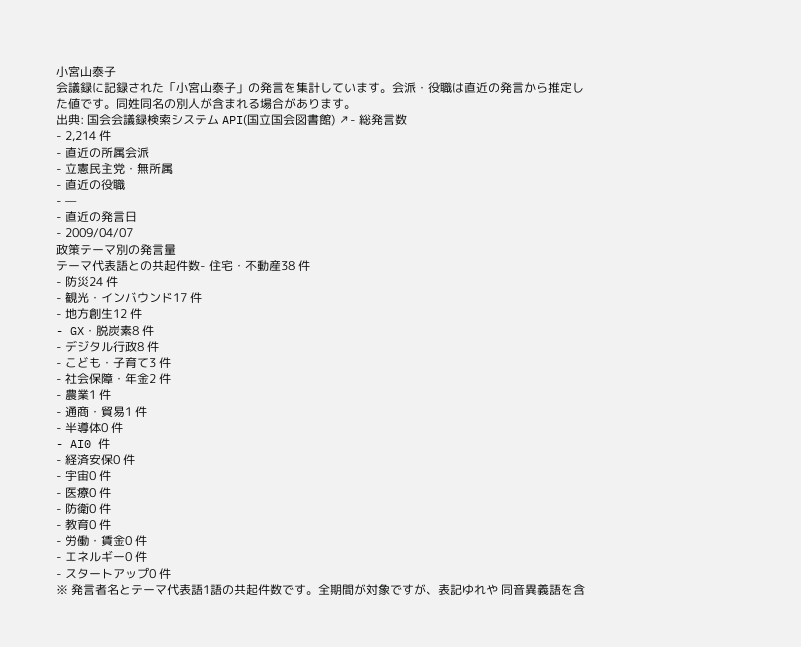小宮山泰子
会議録に記録された「小宮山泰子」の発言を集計しています。会派・役職は直近の発言から推定した値です。同姓同名の別人が含まれる場合があります。
出典: 国会会議録検索システム API(国立国会図書館) ↗- 総発言数
- 2,214 件
- 直近の所属会派
- 立憲民主党・無所属
- 直近の役職
- —
- 直近の発言日
- 2009/04/07
政策テーマ別の発言量
テーマ代表語との共起件数- 住宅・不動産38 件
- 防災24 件
- 観光・インバウンド17 件
- 地方創生12 件
- GX・脱炭素8 件
- デジタル行政8 件
- こども・子育て3 件
- 社会保障・年金2 件
- 農業1 件
- 通商・貿易1 件
- 半導体0 件
- AI0 件
- 経済安保0 件
- 宇宙0 件
- 医療0 件
- 防衛0 件
- 教育0 件
- 労働・賃金0 件
- エネルギー0 件
- スタートアップ0 件
※ 発言者名とテーマ代表語1語の共起件数です。全期間が対象ですが、表記ゆれや 同音異義語を含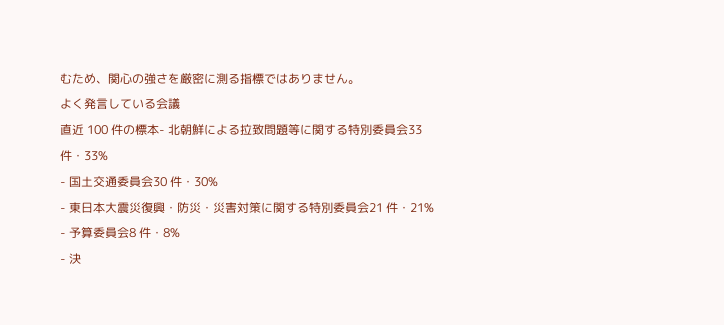むため、関心の強さを厳密に測る指標ではありません。
よく発言している会議
直近 100 件の標本- 北朝鮮による拉致問題等に関する特別委員会33 件・33%
- 国土交通委員会30 件・30%
- 東日本大震災復興・防災・災害対策に関する特別委員会21 件・21%
- 予算委員会8 件・8%
- 決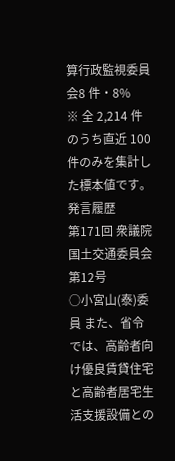算行政監視委員会8 件・8%
※ 全 2,214 件のうち直近 100 件のみを集計した標本値です。
発言履歴
第171回 衆議院 国土交通委員会 第12号
○小宮山(泰)委員 また、省令では、高齢者向け優良賃貸住宅と高齢者居宅生活支援設備との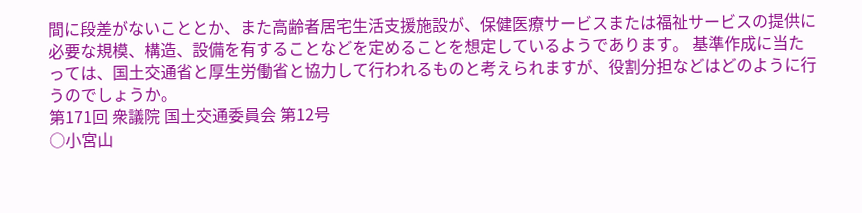間に段差がないこととか、また高齢者居宅生活支援施設が、保健医療サービスまたは福祉サービスの提供に必要な規模、構造、設備を有することなどを定めることを想定しているようであります。 基準作成に当たっては、国土交通省と厚生労働省と協力して行われるものと考えられますが、役割分担などはどのように行うのでしょうか。
第171回 衆議院 国土交通委員会 第12号
○小宮山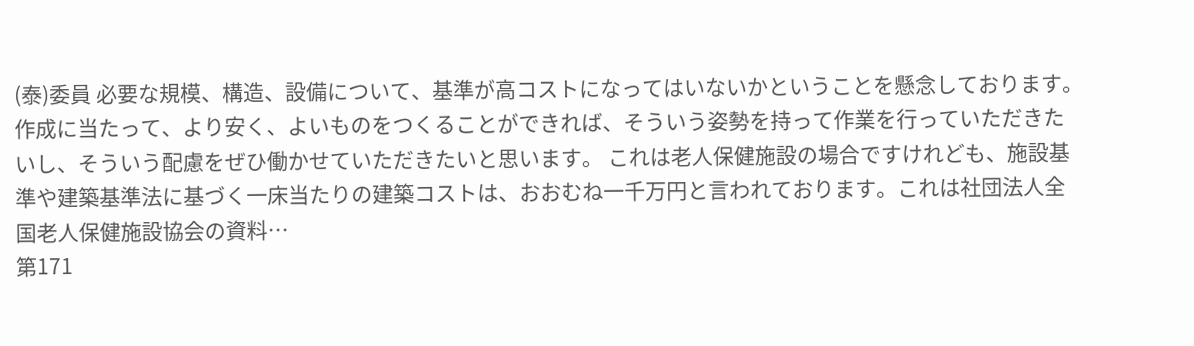(泰)委員 必要な規模、構造、設備について、基準が高コストになってはいないかということを懸念しております。作成に当たって、より安く、よいものをつくることができれば、そういう姿勢を持って作業を行っていただきたいし、そういう配慮をぜひ働かせていただきたいと思います。 これは老人保健施設の場合ですけれども、施設基準や建築基準法に基づく一床当たりの建築コストは、おおむね一千万円と言われております。これは社団法人全国老人保健施設協会の資料…
第171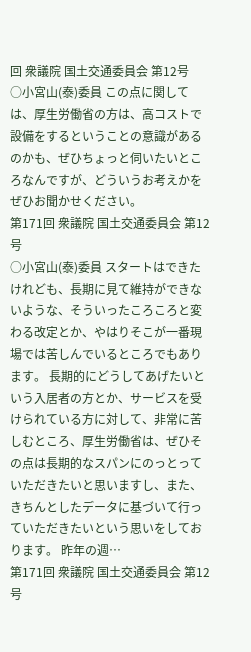回 衆議院 国土交通委員会 第12号
○小宮山(泰)委員 この点に関しては、厚生労働省の方は、高コストで設備をするということの意識があるのかも、ぜひちょっと伺いたいところなんですが、どういうお考えかをぜひお聞かせください。
第171回 衆議院 国土交通委員会 第12号
○小宮山(泰)委員 スタートはできたけれども、長期に見て維持ができないような、そういったころころと変わる改定とか、やはりそこが一番現場では苦しんでいるところでもあります。 長期的にどうしてあげたいという入居者の方とか、サービスを受けられている方に対して、非常に苦しむところ、厚生労働省は、ぜひその点は長期的なスパンにのっとっていただきたいと思いますし、また、きちんとしたデータに基づいて行っていただきたいという思いをしております。 昨年の週…
第171回 衆議院 国土交通委員会 第12号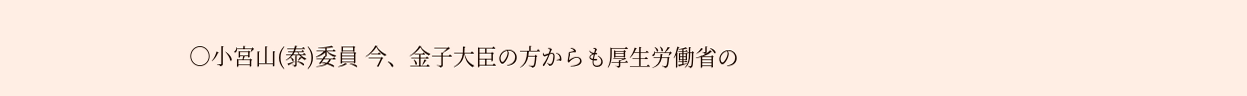○小宮山(泰)委員 今、金子大臣の方からも厚生労働省の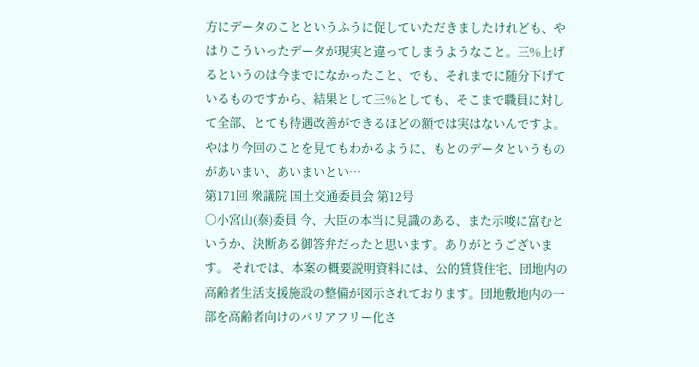方にデータのことというふうに促していただきましたけれども、やはりこういったデータが現実と違ってしまうようなこと。三%上げるというのは今までになかったこと、でも、それまでに随分下げているものですから、結果として三%としても、そこまで職員に対して全部、とても待遇改善ができるほどの額では実はないんですよ。 やはり今回のことを見てもわかるように、もとのデータというものがあいまい、あいまいとい…
第171回 衆議院 国土交通委員会 第12号
○小宮山(泰)委員 今、大臣の本当に見識のある、また示唆に富むというか、決断ある御答弁だったと思います。ありがとうございます。 それでは、本案の概要説明資料には、公的賃貸住宅、団地内の高齢者生活支援施設の整備が図示されております。団地敷地内の一部を高齢者向けのバリアフリー化さ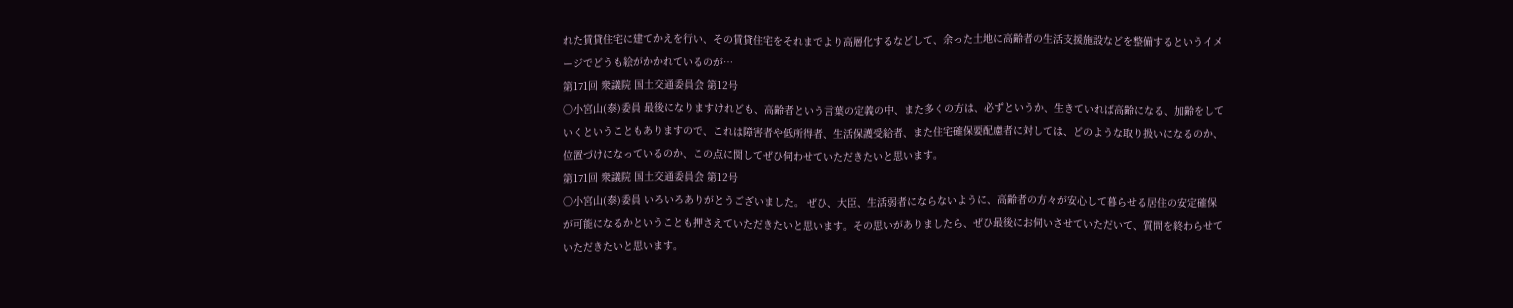れた賃貸住宅に建てかえを行い、その賃貸住宅をそれまでより高層化するなどして、余った土地に高齢者の生活支援施設などを整備するというイメージでどうも絵がかかれているのが…
第171回 衆議院 国土交通委員会 第12号
○小宮山(泰)委員 最後になりますけれども、高齢者という言葉の定義の中、また多くの方は、必ずというか、生きていれば高齢になる、加齢をしていくということもありますので、これは障害者や低所得者、生活保護受給者、また住宅確保要配慮者に対しては、どのような取り扱いになるのか、位置づけになっているのか、この点に関してぜひ伺わせていただきたいと思います。
第171回 衆議院 国土交通委員会 第12号
○小宮山(泰)委員 いろいろありがとうございました。 ぜひ、大臣、生活弱者にならないように、高齢者の方々が安心して暮らせる居住の安定確保が可能になるかということも押さえていただきたいと思います。その思いがありましたら、ぜひ最後にお伺いさせていただいて、質問を終わらせていただきたいと思います。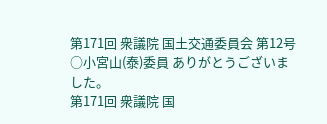第171回 衆議院 国土交通委員会 第12号
○小宮山(泰)委員 ありがとうございました。
第171回 衆議院 国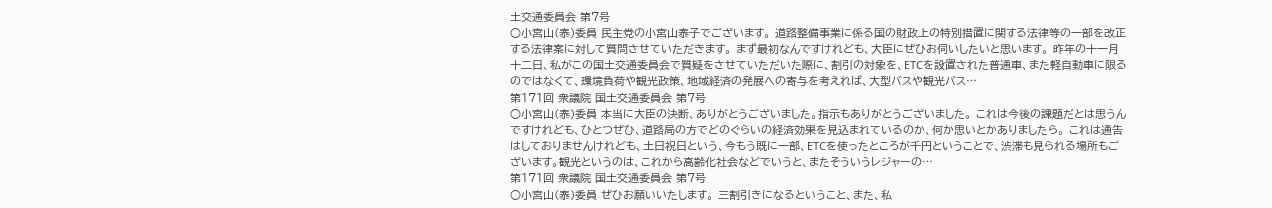土交通委員会 第7号
○小宮山(泰)委員 民主党の小宮山泰子でございます。 道路整備事業に係る国の財政上の特別措置に関する法律等の一部を改正する法律案に対して質問させていただきます。 まず最初なんですけれども、大臣にぜひお伺いしたいと思います。 昨年の十一月十二日、私がこの国土交通委員会で質疑をさせていただいた際に、割引の対象を、ETCを設置された普通車、また軽自動車に限るのではなくて、環境負荷や観光政策、地域経済の発展への寄与を考えれば、大型バスや観光バス…
第171回 衆議院 国土交通委員会 第7号
○小宮山(泰)委員 本当に大臣の決断、ありがとうございました。指示もありがとうございました。 これは今後の課題だとは思うんですけれども、ひとつぜひ、道路局の方でどのぐらいの経済効果を見込まれているのか、何か思いとかありましたら。 これは通告はしておりませんけれども、土日祝日という、今もう既に一部、ETCを使ったところが千円ということで、渋滞も見られる場所もございます。観光というのは、これから高齢化社会などでいうと、またそういうレジャーの…
第171回 衆議院 国土交通委員会 第7号
○小宮山(泰)委員 ぜひお願いいたします。 三割引きになるということ、また、私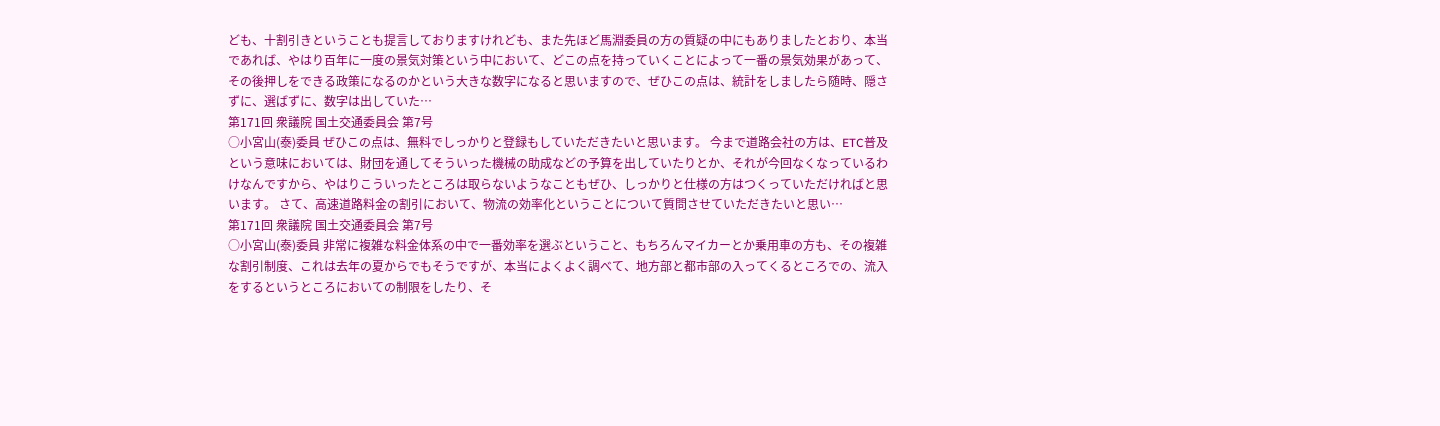ども、十割引きということも提言しておりますけれども、また先ほど馬淵委員の方の質疑の中にもありましたとおり、本当であれば、やはり百年に一度の景気対策という中において、どこの点を持っていくことによって一番の景気効果があって、その後押しをできる政策になるのかという大きな数字になると思いますので、ぜひこの点は、統計をしましたら随時、隠さずに、選ばずに、数字は出していた…
第171回 衆議院 国土交通委員会 第7号
○小宮山(泰)委員 ぜひこの点は、無料でしっかりと登録もしていただきたいと思います。 今まで道路会社の方は、ETC普及という意味においては、財団を通してそういった機械の助成などの予算を出していたりとか、それが今回なくなっているわけなんですから、やはりこういったところは取らないようなこともぜひ、しっかりと仕様の方はつくっていただければと思います。 さて、高速道路料金の割引において、物流の効率化ということについて質問させていただきたいと思い…
第171回 衆議院 国土交通委員会 第7号
○小宮山(泰)委員 非常に複雑な料金体系の中で一番効率を選ぶということ、もちろんマイカーとか乗用車の方も、その複雑な割引制度、これは去年の夏からでもそうですが、本当によくよく調べて、地方部と都市部の入ってくるところでの、流入をするというところにおいての制限をしたり、そ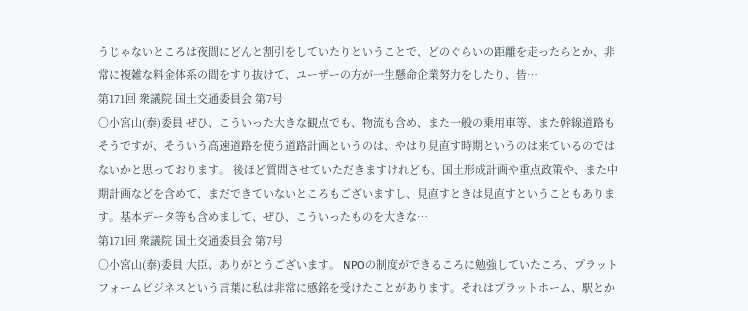うじゃないところは夜間にどんと割引をしていたりということで、どのぐらいの距離を走ったらとか、非常に複雑な料金体系の間をすり抜けて、ユーザーの方が一生懸命企業努力をしたり、皆…
第171回 衆議院 国土交通委員会 第7号
○小宮山(泰)委員 ぜひ、こういった大きな観点でも、物流も含め、また一般の乗用車等、また幹線道路もそうですが、そういう高速道路を使う道路計画というのは、やはり見直す時期というのは来ているのではないかと思っております。 後ほど質問させていただきますけれども、国土形成計画や重点政策や、また中期計画などを含めて、まだできていないところもございますし、見直すときは見直すということもあります。基本データ等も含めまして、ぜひ、こういったものを大きな…
第171回 衆議院 国土交通委員会 第7号
○小宮山(泰)委員 大臣、ありがとうございます。 NPOの制度ができるころに勉強していたころ、プラットフォームビジネスという言葉に私は非常に感銘を受けたことがあります。それはプラットホーム、駅とか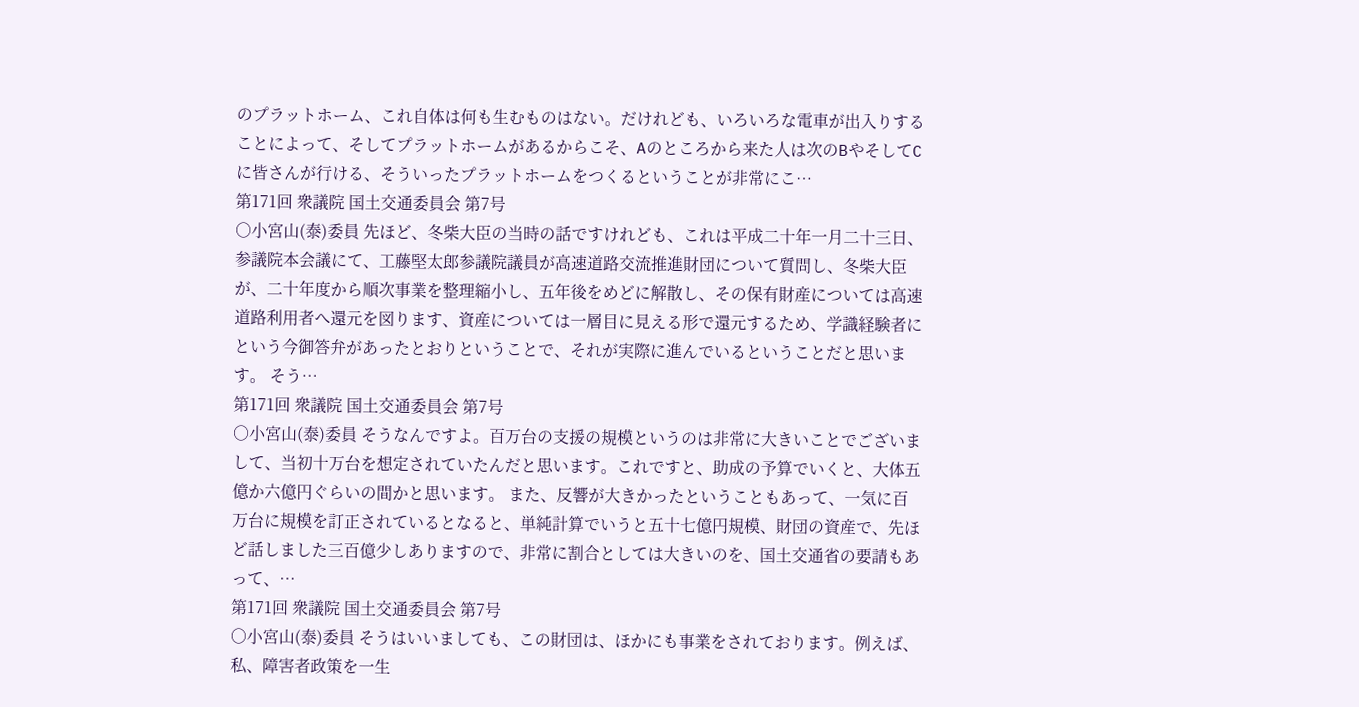のプラットホーム、これ自体は何も生むものはない。だけれども、いろいろな電車が出入りすることによって、そしてプラットホームがあるからこそ、Aのところから来た人は次のBやそしてCに皆さんが行ける、そういったプラットホームをつくるということが非常にこ…
第171回 衆議院 国土交通委員会 第7号
○小宮山(泰)委員 先ほど、冬柴大臣の当時の話ですけれども、これは平成二十年一月二十三日、参議院本会議にて、工藤堅太郎参議院議員が高速道路交流推進財団について質問し、冬柴大臣が、二十年度から順次事業を整理縮小し、五年後をめどに解散し、その保有財産については高速道路利用者へ還元を図ります、資産については一層目に見える形で還元するため、学識経験者にという今御答弁があったとおりということで、それが実際に進んでいるということだと思います。 そう…
第171回 衆議院 国土交通委員会 第7号
○小宮山(泰)委員 そうなんですよ。百万台の支援の規模というのは非常に大きいことでございまして、当初十万台を想定されていたんだと思います。これですと、助成の予算でいくと、大体五億か六億円ぐらいの間かと思います。 また、反響が大きかったということもあって、一気に百万台に規模を訂正されているとなると、単純計算でいうと五十七億円規模、財団の資産で、先ほど話しました三百億少しありますので、非常に割合としては大きいのを、国土交通省の要請もあって、…
第171回 衆議院 国土交通委員会 第7号
○小宮山(泰)委員 そうはいいましても、この財団は、ほかにも事業をされております。例えば、私、障害者政策を一生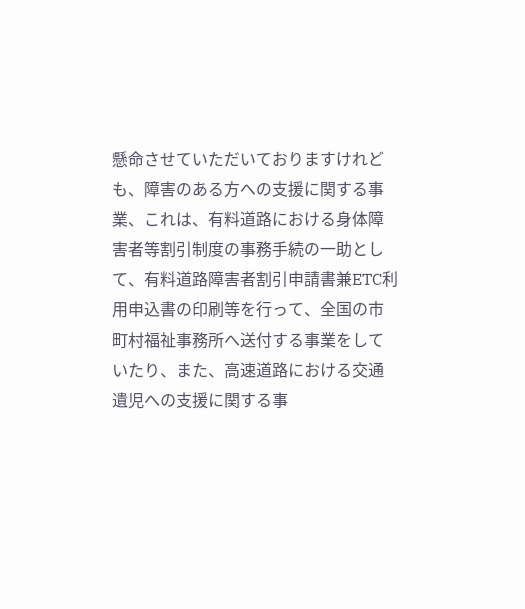懸命させていただいておりますけれども、障害のある方への支援に関する事業、これは、有料道路における身体障害者等割引制度の事務手続の一助として、有料道路障害者割引申請書兼ETC利用申込書の印刷等を行って、全国の市町村福祉事務所へ送付する事業をしていたり、また、高速道路における交通遺児への支援に関する事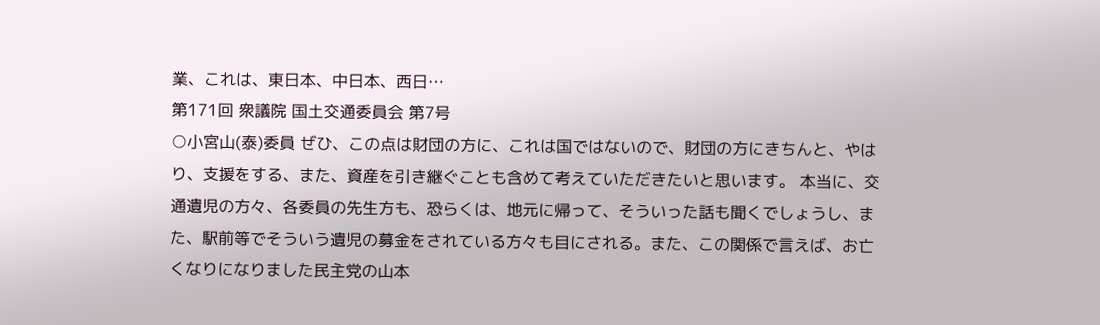業、これは、東日本、中日本、西日…
第171回 衆議院 国土交通委員会 第7号
○小宮山(泰)委員 ぜひ、この点は財団の方に、これは国ではないので、財団の方にきちんと、やはり、支援をする、また、資産を引き継ぐことも含めて考えていただきたいと思います。 本当に、交通遺児の方々、各委員の先生方も、恐らくは、地元に帰って、そういった話も聞くでしょうし、また、駅前等でそういう遺児の募金をされている方々も目にされる。また、この関係で言えば、お亡くなりになりました民主党の山本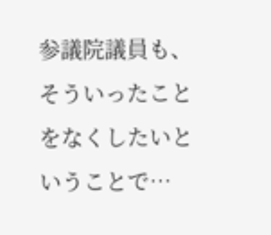参議院議員も、そういったことをなくしたいということで…